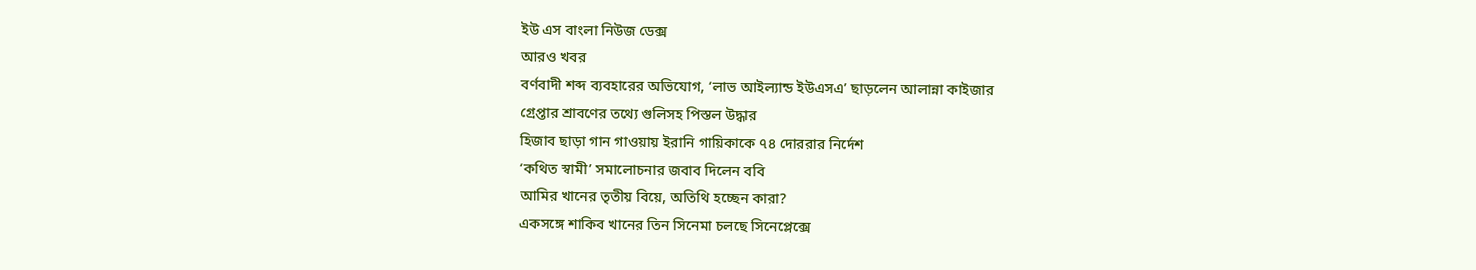ইউ এস বাংলা নিউজ ডেক্স
আরও খবর
বর্ণবাদী শব্দ ব্যবহারের অভিযোগ, ‘লাভ আইল্যান্ড ইউএসএ’ ছাড়লেন আলান্না কাইজার
গ্রেপ্তার শ্রাবণের তথ্যে গুলিসহ পিস্তল উদ্ধার
হিজাব ছাড়া গান গাওয়ায় ইরানি গায়িকাকে ৭৪ দোররার নির্দেশ
‘কথিত স্বামী’ সমালোচনার জবাব দিলেন ববি
আমির খানের তৃতীয় বিয়ে, অতিথি হচ্ছেন কারা?
একসঙ্গে শাকিব খানের তিন সিনেমা চলছে সিনেপ্লেক্সে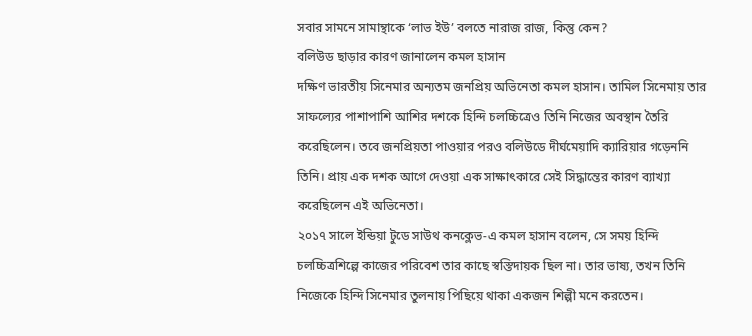সবার সামনে সামান্থাকে ‘লাভ ইউ’ বলতে নারাজ রাজ, কিন্তু কেন?
বলিউড ছাড়ার কারণ জানালেন কমল হাসান
দক্ষিণ ভারতীয় সিনেমার অন্যতম জনপ্রিয় অভিনেতা কমল হাসান। তামিল সিনেমায় তার সাফল্যের পাশাপাশি আশির দশকে হিন্দি চলচ্চিত্রেও তিনি নিজের অবস্থান তৈরি করেছিলেন। তবে জনপ্রিয়তা পাওয়ার পরও বলিউডে দীর্ঘমেয়াদি ক্যারিয়ার গড়েননি তিনি। প্রায় এক দশক আগে দেওয়া এক সাক্ষাৎকারে সেই সিদ্ধান্তের কারণ ব্যাখ্যা করেছিলেন এই অভিনেতা।
২০১৭ সালে ইন্ডিয়া টুডে সাউথ কনক্লেভ-এ কমল হাসান বলেন, সে সময় হিন্দি চলচ্চিত্রশিল্পে কাজের পরিবেশ তার কাছে স্বস্তিদায়ক ছিল না। তার ভাষ্য, তখন তিনি নিজেকে হিন্দি সিনেমার তুলনায় পিছিয়ে থাকা একজন শিল্পী মনে করতেন।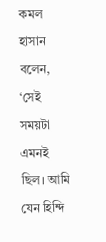কমল হাসান বলেন, ‘সেই সময়টা এমনই ছিল। আমি যেন হিন্দি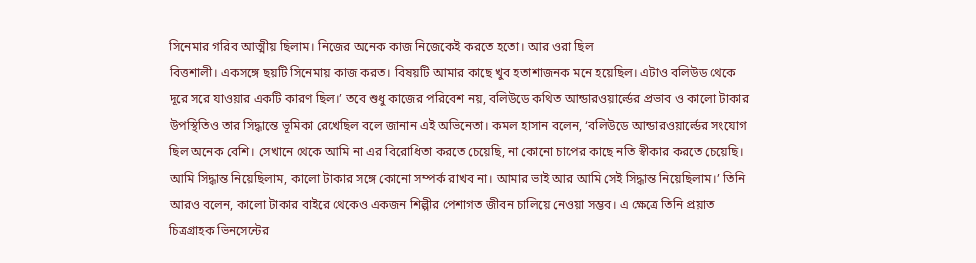সিনেমার গরিব আত্মীয় ছিলাম। নিজের অনেক কাজ নিজেকেই করতে হতো। আর ওরা ছিল
বিত্তশালী। একসঙ্গে ছয়টি সিনেমায় কাজ করত। বিষয়টি আমার কাছে খুব হতাশাজনক মনে হয়েছিল। এটাও বলিউড থেকে দূরে সরে যাওয়ার একটি কারণ ছিল।’ তবে শুধু কাজের পরিবেশ নয়, বলিউডে কথিত আন্ডারওয়ার্ল্ডের প্রভাব ও কালো টাকার উপস্থিতিও তার সিদ্ধান্তে ভূমিকা রেখেছিল বলে জানান এই অভিনেতা। কমল হাসান বলেন, ‘বলিউডে আন্ডারওয়ার্ল্ডের সংযোগ ছিল অনেক বেশি। সেখানে থেকে আমি না এর বিরোধিতা করতে চেয়েছি, না কোনো চাপের কাছে নতি স্বীকার করতে চেয়েছি। আমি সিদ্ধান্ত নিয়েছিলাম, কালো টাকার সঙ্গে কোনো সম্পর্ক রাখব না। আমার ভাই আর আমি সেই সিদ্ধান্ত নিয়েছিলাম।’ তিনি আরও বলেন, কালো টাকার বাইরে থেকেও একজন শিল্পীর পেশাগত জীবন চালিয়ে নেওয়া সম্ভব। এ ক্ষেত্রে তিনি প্রয়াত
চিত্রগ্রাহক ভিনসেন্টের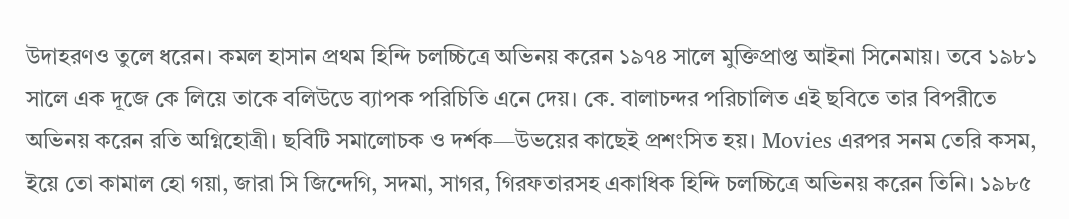উদাহরণও তুলে ধরেন। কমল হাসান প্রথম হিন্দি চলচ্চিত্রে অভিনয় করেন ১৯৭৪ সালে মুক্তিপ্রাপ্ত আইনা সিনেমায়। তবে ১৯৮১ সালে এক দূজে কে লিয়ে তাকে বলিউডে ব্যাপক পরিচিতি এনে দেয়। কে. বালাচন্দর পরিচালিত এই ছবিতে তার বিপরীতে অভিনয় করেন রতি অগ্নিহোত্রী। ছবিটি সমালোচক ও দর্শক—উভয়ের কাছেই প্রশংসিত হয়। Movies এরপর সনম তেরি কসম, ইয়ে তো কামাল হো গয়া, জারা সি জিন্দেগি, সদমা, সাগর, গিরফতারসহ একাধিক হিন্দি চলচ্চিত্রে অভিনয় করেন তিনি। ১৯৮৫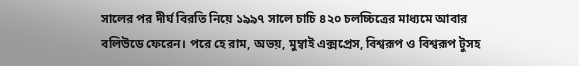সালের পর দীর্ঘ বিরতি নিয়ে ১৯৯৭ সালে চাচি ৪২০ চলচ্চিত্রের মাধ্যমে আবার বলিউডে ফেরেন। পরে হে রাম, অভয়, মুম্বাই এক্সপ্রেস, বিশ্বরূপ ও বিশ্বরূপ টুসহ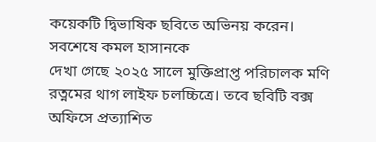কয়েকটি দ্বিভাষিক ছবিতে অভিনয় করেন। সবশেষে কমল হাসানকে
দেখা গেছে ২০২৫ সালে মুক্তিপ্রাপ্ত পরিচালক মণি রত্নমের থাগ লাইফ চলচ্চিত্রে। তবে ছবিটি বক্স অফিসে প্রত্যাশিত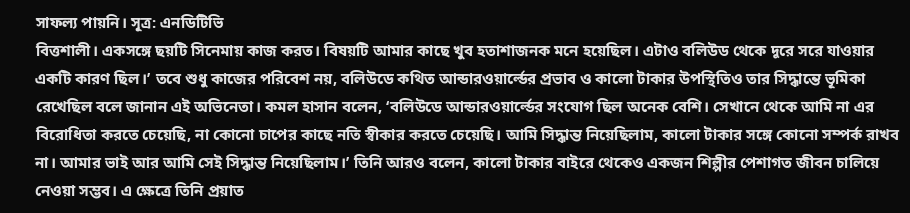সাফল্য পায়নি। সূত্র: এনডিটিভি
বিত্তশালী। একসঙ্গে ছয়টি সিনেমায় কাজ করত। বিষয়টি আমার কাছে খুব হতাশাজনক মনে হয়েছিল। এটাও বলিউড থেকে দূরে সরে যাওয়ার একটি কারণ ছিল।’ তবে শুধু কাজের পরিবেশ নয়, বলিউডে কথিত আন্ডারওয়ার্ল্ডের প্রভাব ও কালো টাকার উপস্থিতিও তার সিদ্ধান্তে ভূমিকা রেখেছিল বলে জানান এই অভিনেতা। কমল হাসান বলেন, ‘বলিউডে আন্ডারওয়ার্ল্ডের সংযোগ ছিল অনেক বেশি। সেখানে থেকে আমি না এর বিরোধিতা করতে চেয়েছি, না কোনো চাপের কাছে নতি স্বীকার করতে চেয়েছি। আমি সিদ্ধান্ত নিয়েছিলাম, কালো টাকার সঙ্গে কোনো সম্পর্ক রাখব না। আমার ভাই আর আমি সেই সিদ্ধান্ত নিয়েছিলাম।’ তিনি আরও বলেন, কালো টাকার বাইরে থেকেও একজন শিল্পীর পেশাগত জীবন চালিয়ে নেওয়া সম্ভব। এ ক্ষেত্রে তিনি প্রয়াত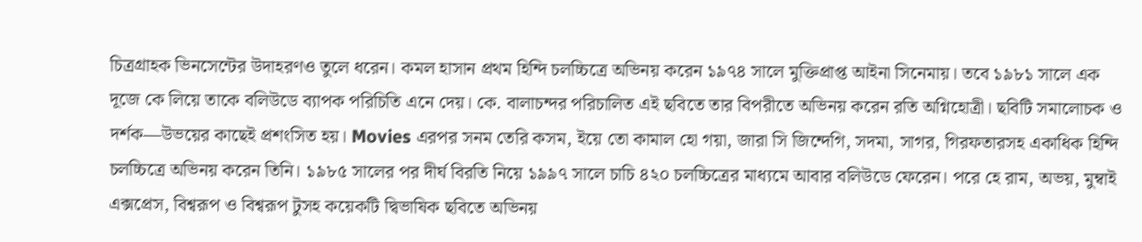চিত্রগ্রাহক ভিনসেন্টের উদাহরণও তুলে ধরেন। কমল হাসান প্রথম হিন্দি চলচ্চিত্রে অভিনয় করেন ১৯৭৪ সালে মুক্তিপ্রাপ্ত আইনা সিনেমায়। তবে ১৯৮১ সালে এক দূজে কে লিয়ে তাকে বলিউডে ব্যাপক পরিচিতি এনে দেয়। কে. বালাচন্দর পরিচালিত এই ছবিতে তার বিপরীতে অভিনয় করেন রতি অগ্নিহোত্রী। ছবিটি সমালোচক ও দর্শক—উভয়ের কাছেই প্রশংসিত হয়। Movies এরপর সনম তেরি কসম, ইয়ে তো কামাল হো গয়া, জারা সি জিন্দেগি, সদমা, সাগর, গিরফতারসহ একাধিক হিন্দি চলচ্চিত্রে অভিনয় করেন তিনি। ১৯৮৫ সালের পর দীর্ঘ বিরতি নিয়ে ১৯৯৭ সালে চাচি ৪২০ চলচ্চিত্রের মাধ্যমে আবার বলিউডে ফেরেন। পরে হে রাম, অভয়, মুম্বাই এক্সপ্রেস, বিশ্বরূপ ও বিশ্বরূপ টুসহ কয়েকটি দ্বিভাষিক ছবিতে অভিনয়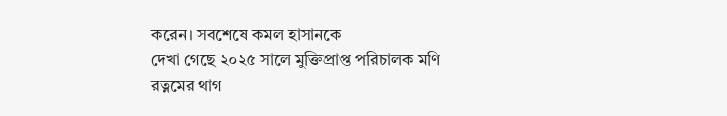করেন। সবশেষে কমল হাসানকে
দেখা গেছে ২০২৫ সালে মুক্তিপ্রাপ্ত পরিচালক মণি রত্নমের থাগ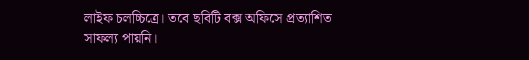লাইফ চলচ্চিত্রে। তবে ছবিটি বক্স অফিসে প্রত্যাশিত সাফল্য পায়নি।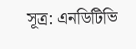সূত্র: এনডিটিভি